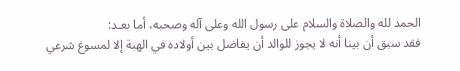الحمد لله والصلاة والسلام على رسول الله وعلى آله وصحبه، أما بعـد:
فقد سبق أن بينا أنه لا يجوز للوالد أن يفاضل بين أولاده في الهبة إلا لمسوغ شرعي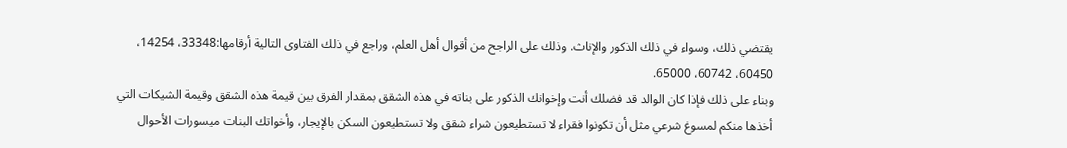يقتضي ذلك، وسواء في ذلك الذكور والإناث. وذلك على الراجح من أقوال أهل العلم، وراجع في ذلك الفتاوى التالية أرقامها:33348، 14254، 60450، 60742، 65000.
وبناء على ذلك فإذا كان الوالد قد فضلك أنت وإخوانك الذكور على بناته في هذه الشقق بمقدار الفرق بين قيمة هذه الشقق وقيمة الشيكات التي أخذها منكم لمسوغ شرعي مثل أن تكونوا فقراء لا تستطيعون شراء شقق ولا تستطيعون السكن بالإيجار، وأخواتك البنات ميسورات الأحوال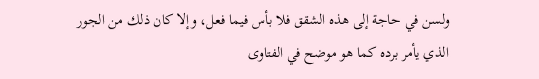ولسن في حاجة إلى هذه الشقق فلا بأس فيما فعل، وإلا كان ذلك من الجور الذي يأمر برده كما هو موضح في الفتاوى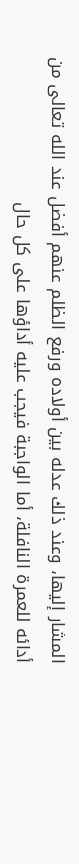المشار إليها، وعند ذلك عدله بين أولاده ورفع الظلم عنهم أفضل عند الله تعالى من أدائه للعمرة النافلة، أما الواجبة فيجب عليه أداؤها على كل حال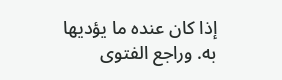إذا كان عنده ما يؤديها به. وراجع الفتوى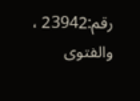رقم:23942 ، والفتوى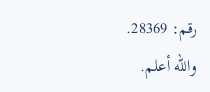رقم: 28369.
والله أعلم.